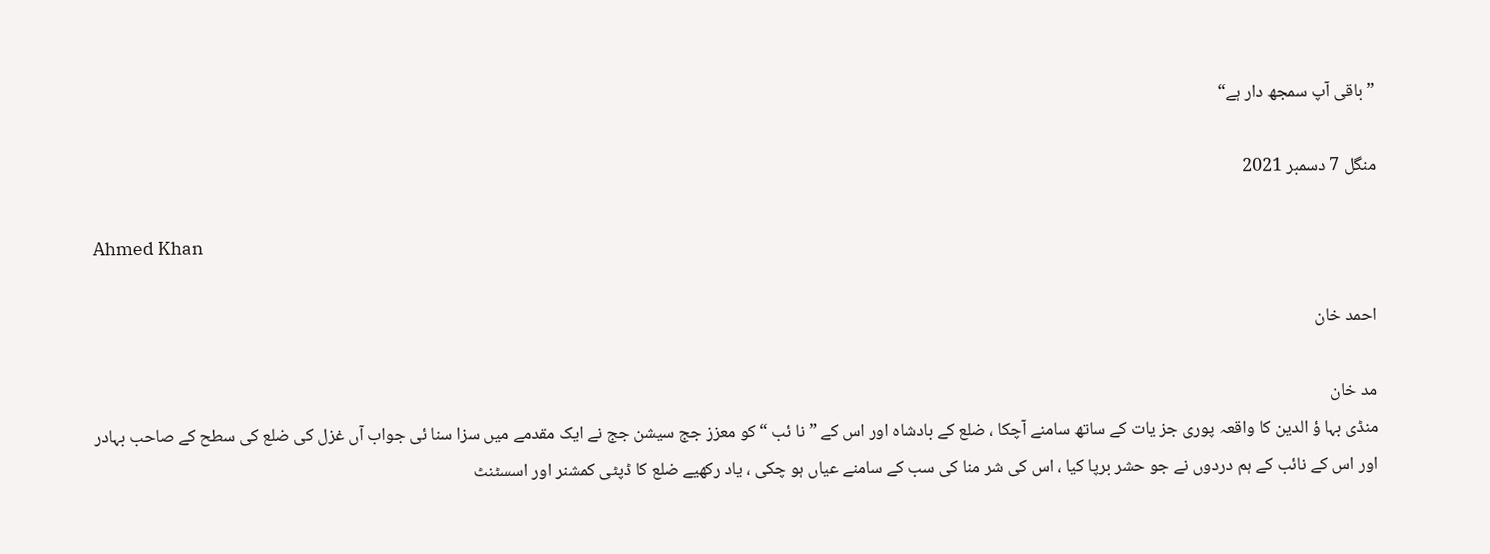” باقی آپ سمجھ دار ہے“

منگل 7 دسمبر 2021

Ahmed Khan

احمد خان

مد خان
منڈی بہا ؤ الدین کا واقعہ پوری جز یات کے ساتھ سامنے آچکا ، ضلع کے بادشاہ اور اس کے ” نا ئب “ کو معزز جج سیشن جج نے ایک مقدمے میں سزا سنا ئی جواب آں غزل کی ضلع کی سطح کے صاحب بہادر اور اس کے نائب کے ہم دردوں نے جو حشر برپا کیا ، اس کی شر منا کی سب کے سامنے عیاں ہو چکی ، یاد رکھیے ضلع کا ڈپٹی کمشنر اور اسسٹنٹ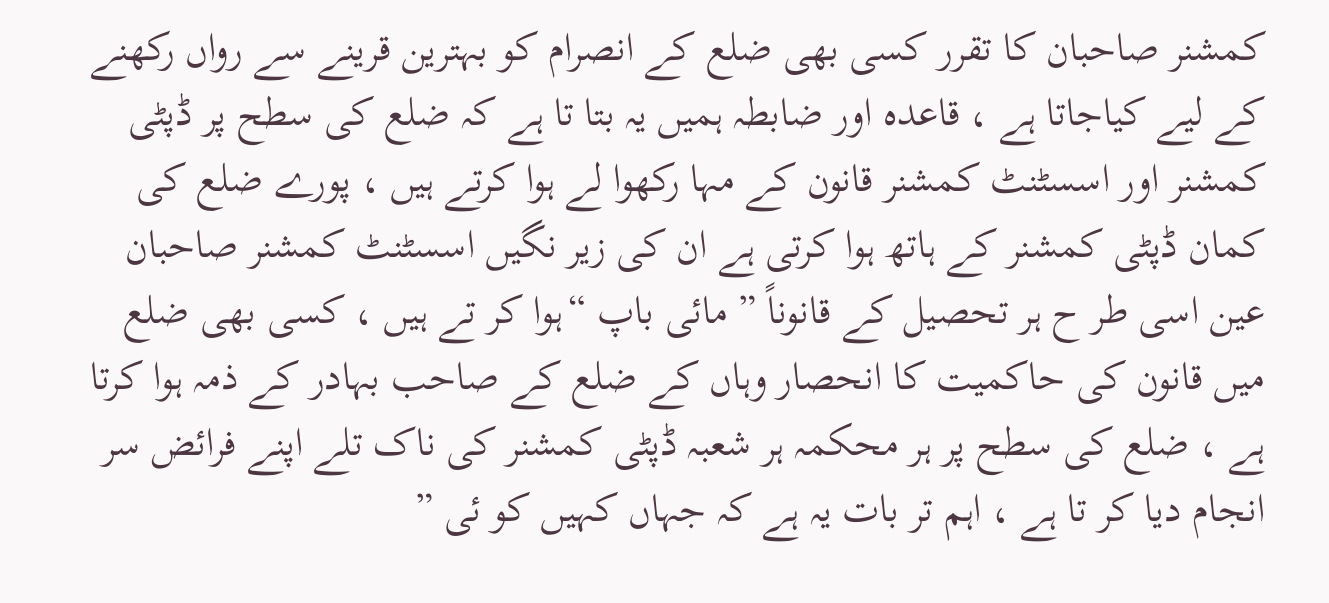کمشنر صاحبان کا تقرر کسی بھی ضلع کے انصرام کو بہترین قرینے سے رواں رکھنے کے لیے کیاجاتا ہے ، قاعدہ اور ضابطہ ہمیں یہ بتا تا ہے کہ ضلع کی سطح پر ڈپٹی کمشنر اور اسسٹنٹ کمشنر قانون کے مہا رکھوا لے ہوا کرتے ہیں ، پورے ضلع کی کمان ڈپٹی کمشنر کے ہاتھ ہوا کرتی ہے ان کی زیر نگیں اسسٹنٹ کمشنر صاحبان عین اسی طر ح ہر تحصیل کے قانوناً ” مائی باپ “ہوا کر تے ہیں ، کسی بھی ضلع میں قانون کی حاکمیت کا انحصار وہاں کے ضلع کے صاحب بہادر کے ذمہ ہوا کرتا ہے ، ضلع کی سطح پر ہر محکمہ ہر شعبہ ڈپٹی کمشنر کی ناک تلے اپنے فرائض سر انجام دیا کر تا ہے ، اہم تر بات یہ ہے کہ جہاں کہیں کو ئی ”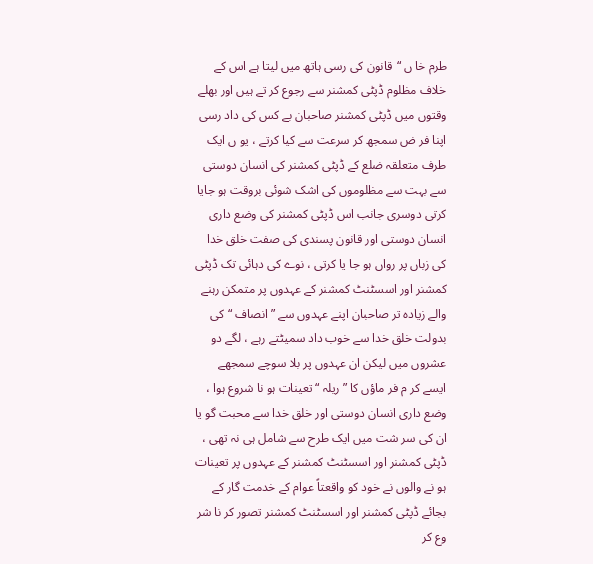طرم خا ں “قانون کی رسی ہاتھ میں لیتا ہے اس کے خلاف مظلوم ڈپٹی کمشنر سے رجوع کر تے ہیں اور بھلے وقتوں میں ڈپٹی کمشنر صاحبان بے کس کی داد رسی اپنا فر ض سمجھ کر سرعت سے کیا کرتے ، یو ں ایک طرف متعلقہ ضلع کے ڈپٹی کمشنر کی انسان دوستی سے بہت سے مظلوموں کی اشک شوئی بروقت ہو جایا کرتی دوسری جانب اس ڈپٹی کمشنر کی وضع داری انسان دوستی اور قانون پسندی کی صفت خلق خدا کی زباں پر رواں ہو جا یا کرتی ، نوے کی دہائی تک ڈپٹی کمشنر اور اسسٹنٹ کمشنر کے عہدوں پر متمکن رہنے والے زیادہ تر صاحبان اپنے عہدوں سے ” انصاف “کی بدولت خلق خدا سے خوب داد سمیٹتے رہے ، لگے دو عشروں میں لیکن ان عہدوں پر بلا سوچے سمجھے ایسے کر م فر ماؤں کا ” ریلہ “ تعینات ہو نا شروع ہوا ، وضع داری انسان دوستی اور خلق خدا سے محبت گو یا ان کی سر شت میں ایک طرح سے شامل ہی نہ تھی ، ڈپٹی کمشنر اور اسسٹنٹ کمشنر کے عہدوں پر تعینات ہو نے والوں نے خود کو واقعتاً عوام کے خدمت گار کے بجائے ڈپٹی کمشنر اور اسسٹنٹ کمشنر تصور کر نا شر وع کر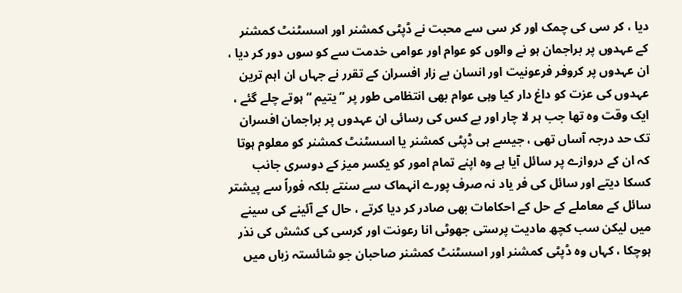دیا ، کر سی کی چمک اور کر سی سے محبت نے ڈپٹی کمشنر اور اسسٹنٹ کمشنر کے عہدوں پر براجمان ہو نے والوں کو عوام اور عوامی خدمت سے کو سوں دور کر دیا ، ان عہدوں پر کروفر فرعونیت اور انسان بے زار افسران کے تقرر نے جہاں ان اہم ترین عہدوں کی عزت کو داغ دار کیا وہی عوام بھی انتظامی طور پر ”یتیم “ ہوتے چلے گئے ، ایک وقت وہ تھا جب ہر لا چار اور بے کس کی رسائی ان عہدوں پر براجمان افسران تک حد درجہ آساں تھی ، جیسے ہی ڈپٹی کمشنر یا اسسٹنٹ کمشنر کو معلوم ہوتا کہ ان کے دروازے پر سائل آیا ہے وہ اپنے تمام امور کو یکسر میز کے دوسری جانب کسکا دیتے اور سائل کی فر یاد نہ صرف پورے انہماک سے سنتے بلکہ فوراً سے پیشتر سائل کے معاملے کے حل کے احکامات بھی صادر کر دیا کرتے ، حال کے آئینے کی سینے میں لیکن سب کچھ مادیت پرستی جھوٹی انا رعونت اور کرسی کی کشش کی نذر ہوچکا ، کہاں وہ ڈپٹی کمشنر اور اسسٹنٹ کمشنر صاحبان جو شائستہ زباں میں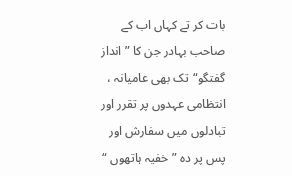بات کر تے کہاں اب کے صاحب بہادر جن کا ” انداز گفتگو“تک بھی عامیانہ ، انتظامی عہدوں پر تقرر اور تبادلوں میں سفارش اور پس پر دہ ” خفیہ ہاتھوں “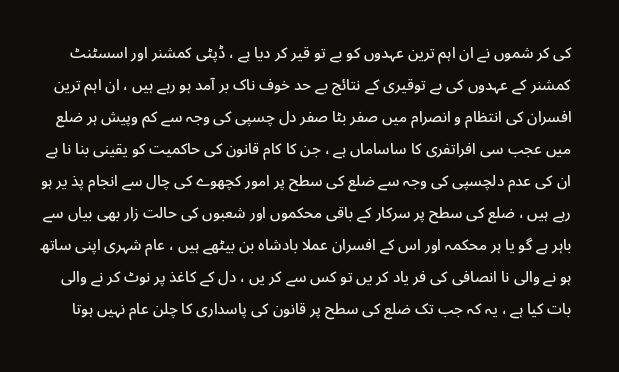کی کر شموں نے ان اہم ترین عہدوں کو بے تو قیر کر دیا ہے ، ڈپٹی کمشنر اور اسسٹنٹ کمشنر کے عہدوں کی بے توقیری کے نتائج بے حد خوف ناک بر آمد ہو رہے ہیں ، ان اہم ترین افسران کی انتظام و انصرام میں صفر بٹا صفر دل چسپی کی وجہ سے کم وپیش ہر ضلع میں عجب سی افراتفری کا ساساماں ہے ، جن کا کام قانون کی حاکمیت کو یقینی بنا نا ہے ان کی عدم دلچسپی کی وجہ سے ضلع کی سطح پر امور کچھوے کی چال سے انجام پذ یر ہو رہے ہیں ، ضلع کی سطح پر سرکار کے باقی محکموں اور شعبوں کی حالت زار بھی بیاں سے باہر ہے گو یا ہر محکمہ اور اس کے افسران عملا بادشاہ بن بیٹھے ہیں ، عام شہری اپنی ساتھ ہو نے والی نا انصافی کی فر یاد کر یں تو کس سے کر یں ، دل کے کاغذ پر نوٹ کر نے والی بات کیا ہے ، یہ کہ جب تک ضلع کی سطح پر قانون کی پاسداری کا چلن عام نہیں ہوتا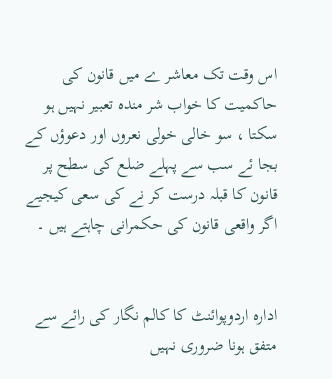اس وقت تک معاشر ے میں قانون کی حاکمیت کا خواب شر مندہ تعبیر نہیں ہو سکتا ، سو خالی خولی نعروں اور دعوؤں کے بجا ئے سب سے پہلے ضلع کی سطح پر قانون کا قبلہ درست کر نے کی سعی کیجیے اگر واقعی قانون کی حکمرانی چاہتے ہیں ۔


ادارہ اردوپوائنٹ کا کالم نگار کی رائے سے متفق ہونا ضروری نہیں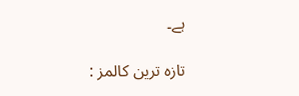ہے۔

تازہ ترین کالمز :